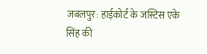जबलपुर: हाईकोर्ट के जस्टिस एके सिंह की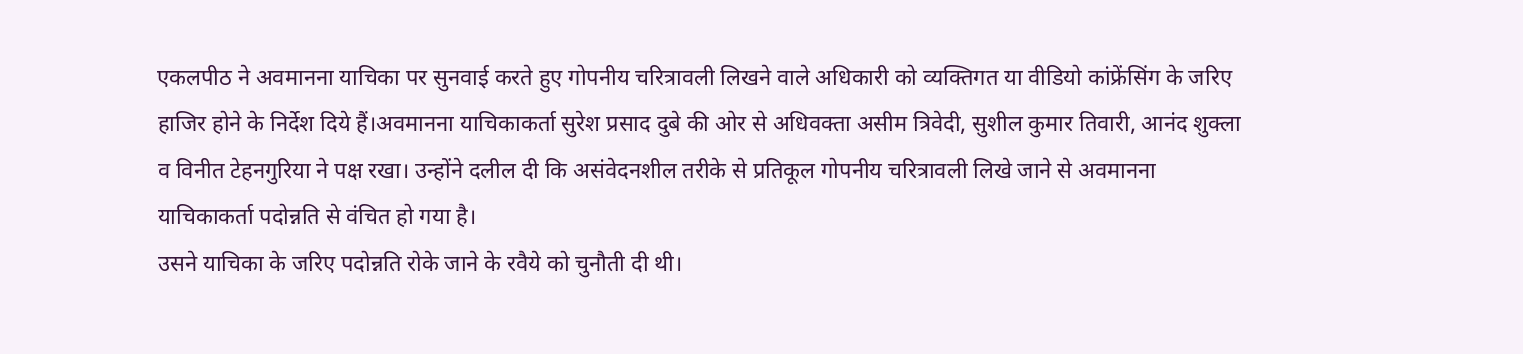एकलपीठ ने अवमानना याचिका पर सुनवाई करते हुए गोपनीय चरित्रावली लिखने वाले अधिकारी को व्यक्तिगत या वीडियो कांफ्रेंसिंग के जरिए हाजिर होने के निर्देश दिये हैं।अवमानना याचिकाकर्ता सुरेश प्रसाद दुबे की ओर से अधिवक्ता असीम त्रिवेदी, सुशील कुमार तिवारी, आनंद शुक्ला व विनीत टेहनगुरिया ने पक्ष रखा। उन्होंने दलील दी कि असंवेदनशील तरीके से प्रतिकूल गोपनीय चरित्रावली लिखे जाने से अवमानना याचिकाकर्ता पदोन्नति से वंचित हो गया है।
उसने याचिका के जरिए पदोन्नति रोके जाने के रवैये को चुनौती दी थी।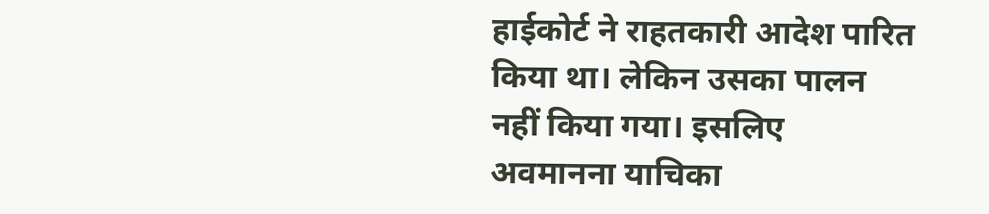हाईकोर्ट ने राहतकारी आदेश पारित किया था। लेकिन उसका पालन नहीं किया गया। इसलिए अवमानना याचिका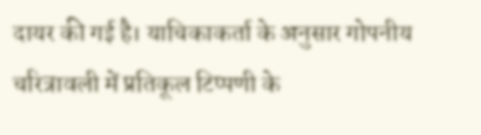दायर की गई है। याचिकाकर्ता के अनुसार गोपनीय चरित्रावली में प्रतिकूल टिप्पणी के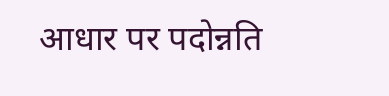आधार पर पदोन्नति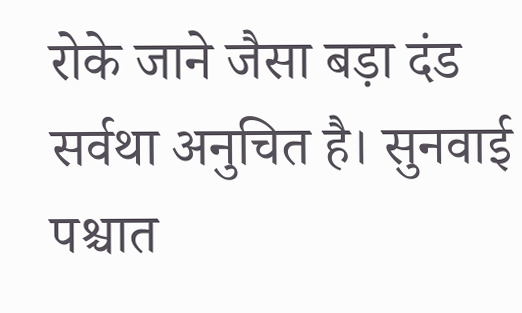रोके जाने जैसा बड़ा दंड सर्वथा अनुचित है। सुनवाई पश्चात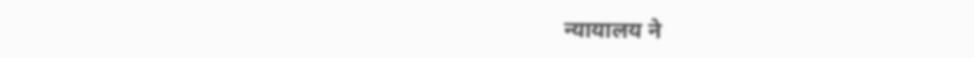न्यायालय ने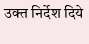उक्त निर्देश दिये